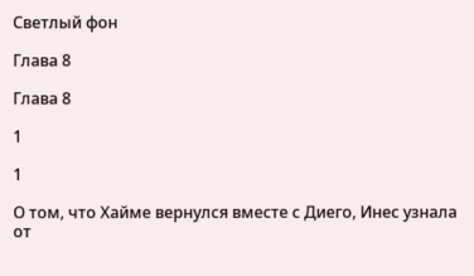Светлый фон

Глава 8

Глава 8

1

1

О том, что Хайме вернулся вместе с Диего, Инес узнала от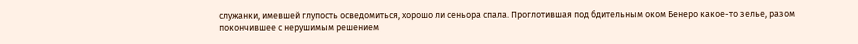служанки, имевшей глупость осведомиться, хорошо ли сеньора спала. Проглотившая под бдительным оком Бенеро какое-то зелье, разом покончившее с нерушимым решением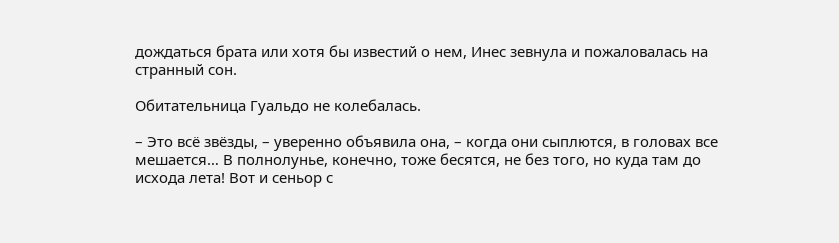дождаться брата или хотя бы известий о нем, Инес зевнула и пожаловалась на странный сон.

Обитательница Гуальдо не колебалась.

– Это всё звёзды, – уверенно объявила она, – когда они сыплются, в головах все мешается… В полнолунье, конечно, тоже бесятся, не без того, но куда там до исхода лета! Вот и сеньор с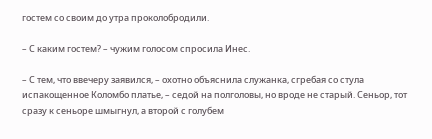гостем со своим до утра проколобродили.

– С каким гостем? – чужим голосом спросила Инес.

– С тем, что ввечеру заявился, – охотно объяснила служанка, сгребая со стула испакощенное Коломбо платье, – седой на полголовы, но вроде не старый. Сеньор, тот сразу к сеньоре шмыгнул, а второй с голубем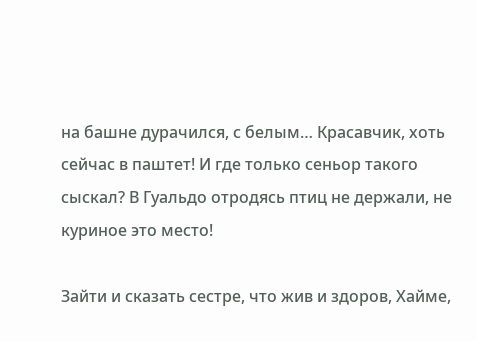на башне дурачился, с белым… Красавчик, хоть сейчас в паштет! И где только сеньор такого сыскал? В Гуальдо отродясь птиц не держали, не куриное это место!

Зайти и сказать сестре, что жив и здоров, Хайме,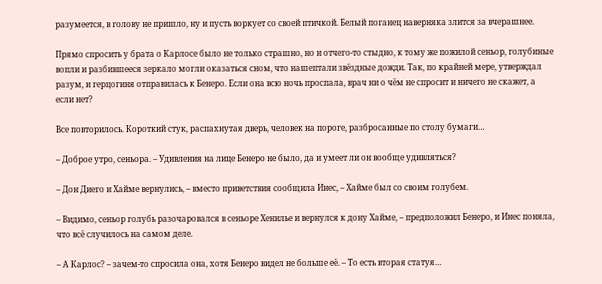разумеется, в голову не пришло, ну и пусть воркует со своей птичкой. Белый поганец наверняка злится за вчерашнее.

Прямо спросить у брата о Карлосе было не только страшно, но и отчего-то стыдно, к тому же пожилой сеньор, голубиные вопли и разбившееся зеркало могли оказаться сном, что нашептали звёздные дожди. Так, по крайней мере, утверждал разум, и герцогиня отправилась к Бенеро. Если она всю ночь проспала, врач ни о чём не спросит и ничего не скажет, а если нет?

Все повторилось. Короткий стук, распахнутая дверь, человек на пороге, разбросанные по столу бумаги…

– Доброе утро, сеньора. – Удивления на лице Бенеро не было, да и умеет ли он вообще удивляться?

– Дон Диего и Хайме вернулись, – вместо приветствия сообщила Инес, – Хайме был со своим голубем.

– Видимо, сеньор голубь разочаровался в сеньоре Хенилье и вернулся к дону Хайме, – предположил Бенеро, и Инес поняла, что всё случилось на самом деле.

– А Карлос? – зачем-то спросила она, хотя Бенеро видел не больше её. – То есть вторая статуя…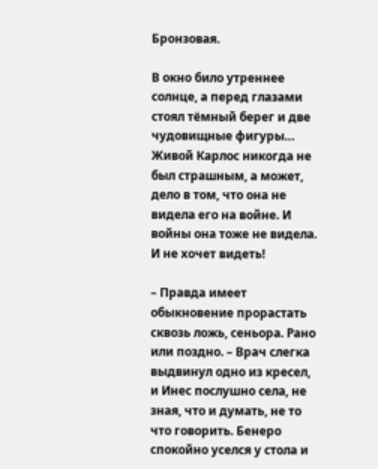Бронзовая.

В окно било утреннее солнце, а перед глазами стоял тёмный берег и две чудовищные фигуры… Живой Карлос никогда не был страшным, а может, дело в том, что она не видела его на войне. И войны она тоже не видела. И не хочет видеть!

– Правда имеет обыкновение прорастать сквозь ложь, сеньора. Рано или поздно. – Врач слегка выдвинул одно из кресел, и Инес послушно села, не зная, что и думать, не то что говорить. Бенеро спокойно уселся у стола и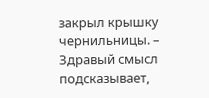закрыл крышку чернильницы. – Здравый смысл подсказывает,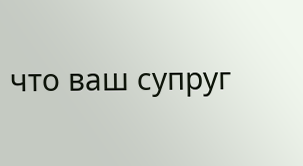что ваш супруг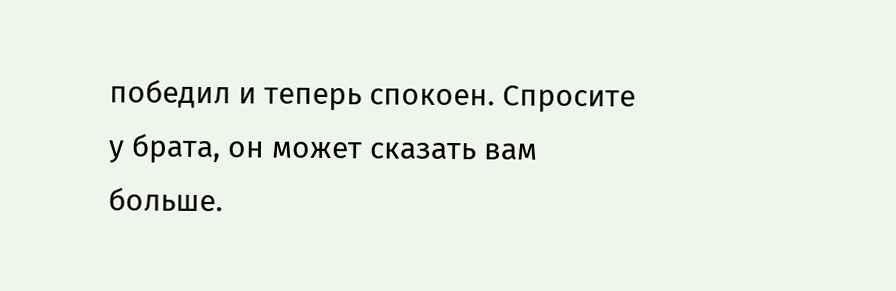победил и теперь спокоен. Спросите у брата, он может сказать вам больше.